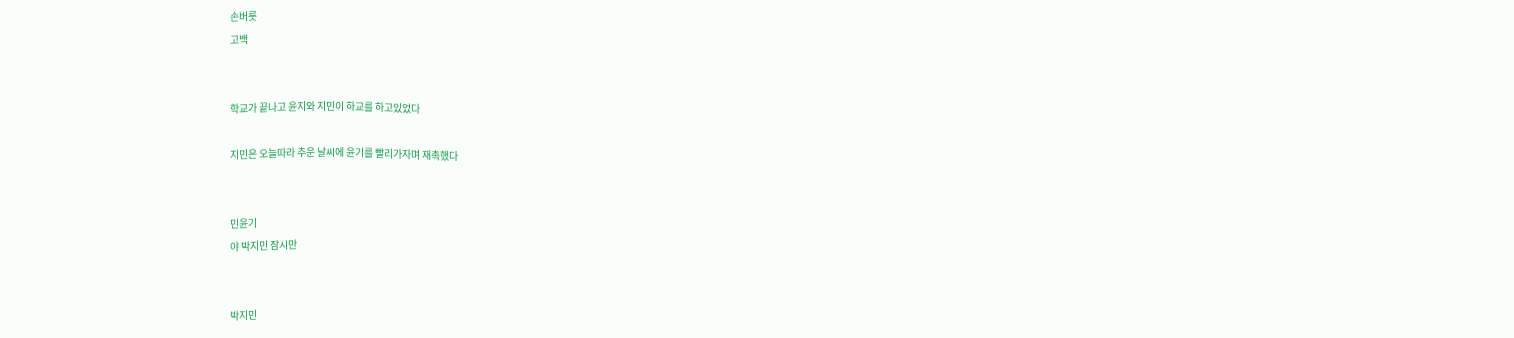손버릇
고백


학교가 끝나고 윤지와 지민이 하교를 하고있었다

지민은 오늘따라 추운 날씨에 윤기를 빨리가자며 재촉했다


민윤기
야 박지민 잠시만


박지민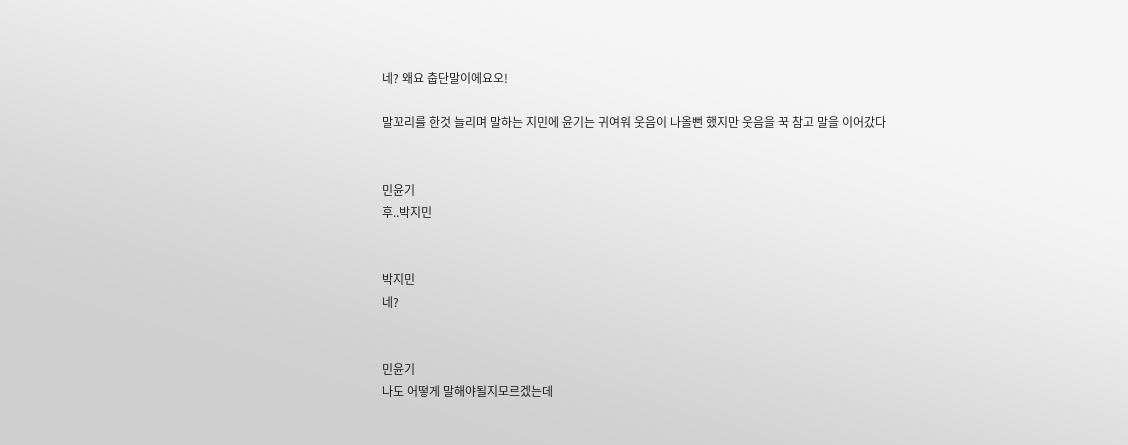네? 왜요 춥단말이에요오!

말꼬리를 한것 늘리며 말하는 지민에 윤기는 귀여워 웃음이 나올뻔 했지만 웃음을 꾹 참고 말을 이어갔다


민윤기
후..박지민


박지민
네?


민윤기
나도 어떻게 말해야될지모르겠는데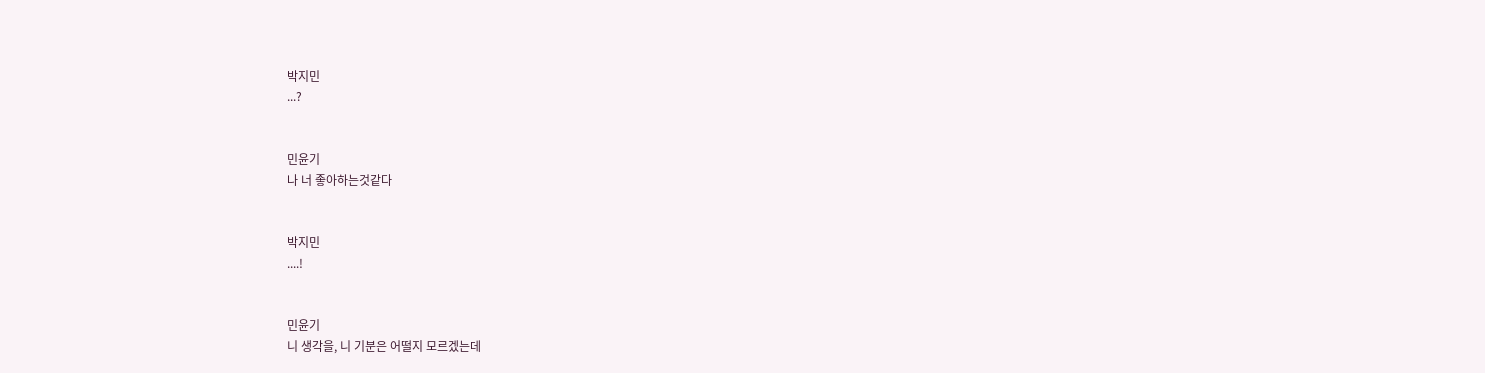박지민
...?


민윤기
나 너 좋아하는것같다


박지민
....!


민윤기
니 생각을, 니 기분은 어떨지 모르겠는데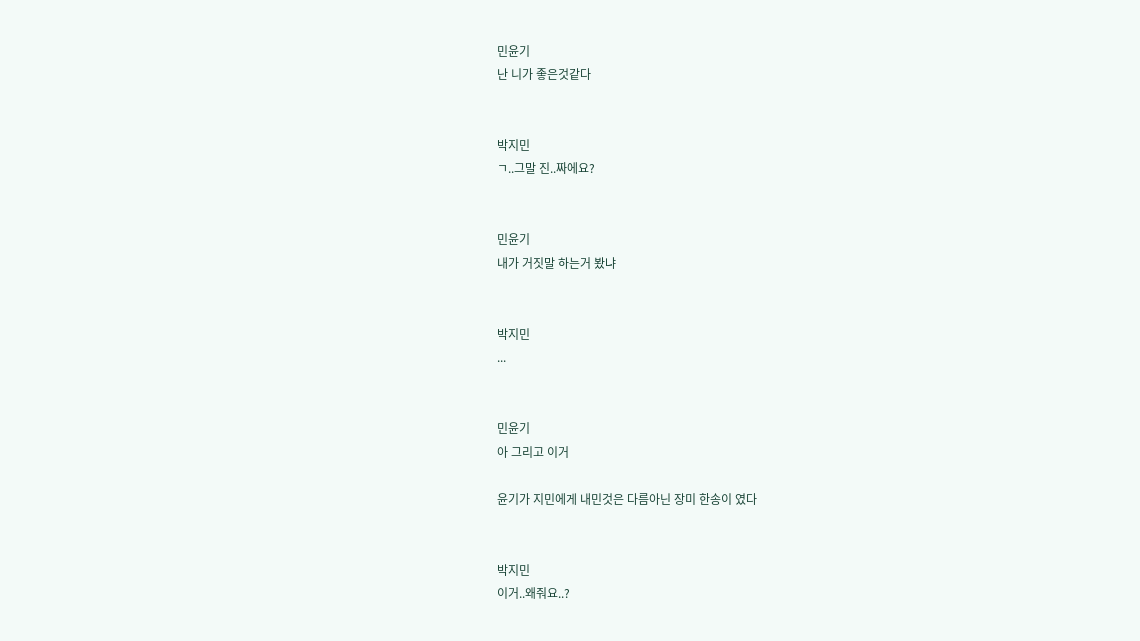민윤기
난 니가 좋은것같다


박지민
ㄱ..그말 진..짜에요?


민윤기
내가 거짓말 하는거 봤냐


박지민
...


민윤기
아 그리고 이거

윤기가 지민에게 내민것은 다름아닌 장미 한송이 였다


박지민
이거..왜줘요..?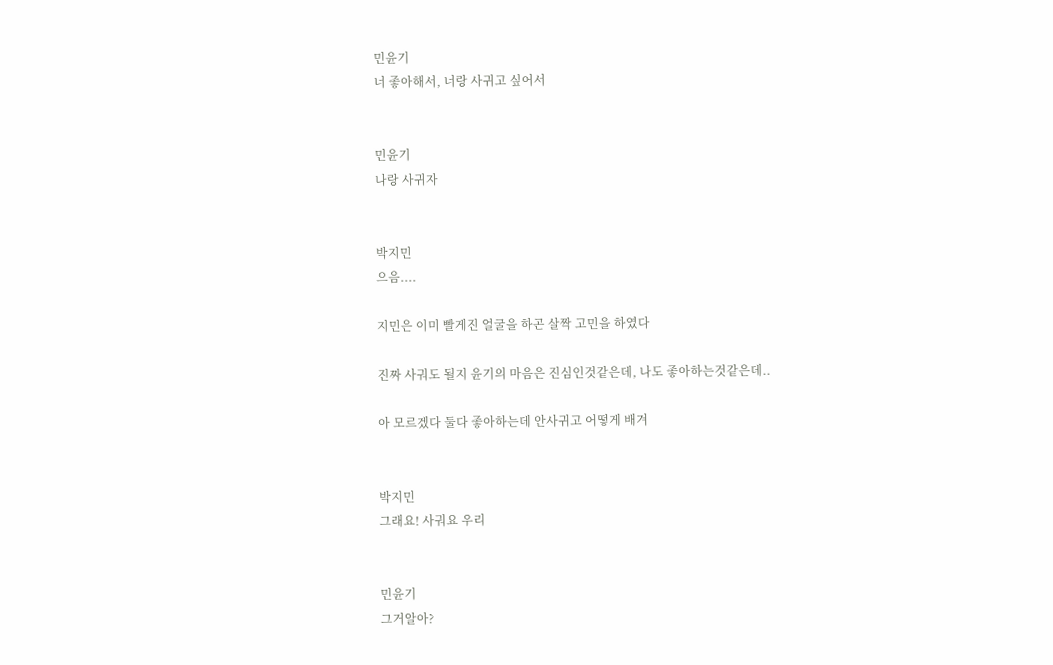민윤기
너 좋아해서, 너랑 사귀고 싶어서


민윤기
나랑 사귀자


박지민
으음....

지민은 이미 빨게진 얼굴을 하곤 살짝 고민을 하였다

진짜 사궈도 될지 윤기의 마음은 진심인것같은데, 나도 좋아하는것같은데..

아 모르겠다 둘다 좋아하는데 안사귀고 어떻게 배겨


박지민
그래요! 사궈요 우리


민윤기
그거알아?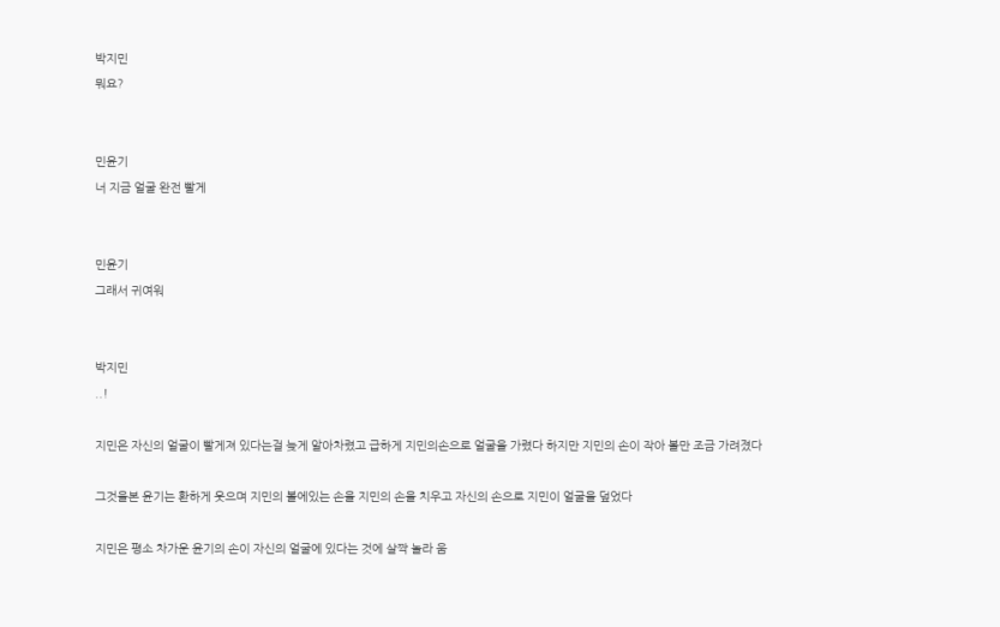박지민
뭐요?


민윤기
너 지금 얼굴 완전 빨게


민윤기
그래서 귀여워


박지민
..!

지민은 자신의 얼굴이 빨게져 있다는걸 늦게 알아차렸고 급하게 지민의손으로 얼굴을 가렸다 하지만 지민의 손이 작아 볼만 조금 가려졌다

그것을본 윤기는 환하게 웃으며 지민의 볼에있는 손을 지민의 손을 치우고 자신의 손으로 지민이 얼굴을 덮었다

지민은 평소 차가운 윤기의 손이 자신의 얼굴에 있다는 것에 살짝 놀라 움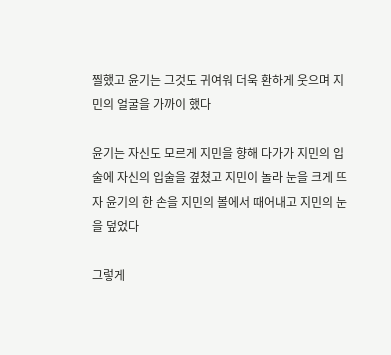찔했고 윤기는 그것도 귀여워 더욱 환하게 웃으며 지민의 얼굴을 가까이 했다

윤기는 자신도 모르게 지민을 향해 다가가 지민의 입술에 자신의 입술을 곂쳤고 지민이 놀라 눈을 크게 뜨자 윤기의 한 손을 지민의 볼에서 때어내고 지민의 눈을 덮었다

그렇게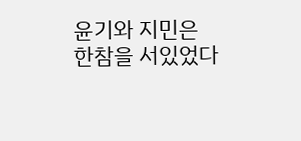윤기와 지민은 한참을 서있었다